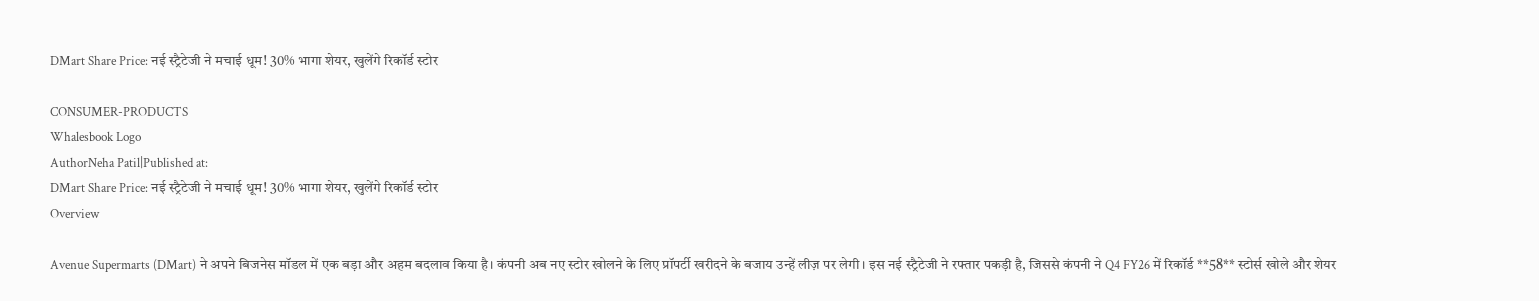DMart Share Price: नई स्ट्रैटेजी ने मचाई धूम! 30% भागा शेयर, खुलेंगे रिकॉर्ड स्टोर

CONSUMER-PRODUCTS
Whalesbook Logo
AuthorNeha Patil|Published at:
DMart Share Price: नई स्ट्रैटेजी ने मचाई धूम! 30% भागा शेयर, खुलेंगे रिकॉर्ड स्टोर
Overview

Avenue Supermarts (DMart) ने अपने बिजनेस मॉडल में एक बड़ा और अहम बदलाव किया है। कंपनी अब नए स्टोर खोलने के लिए प्रॉपर्टी खरीदने के बजाय उन्हें लीज़ पर लेगी। इस नई स्ट्रैटेजी ने रफ्तार पकड़ी है, जिससे कंपनी ने Q4 FY26 में रिकॉर्ड **58** स्टोर्स खोले और शेयर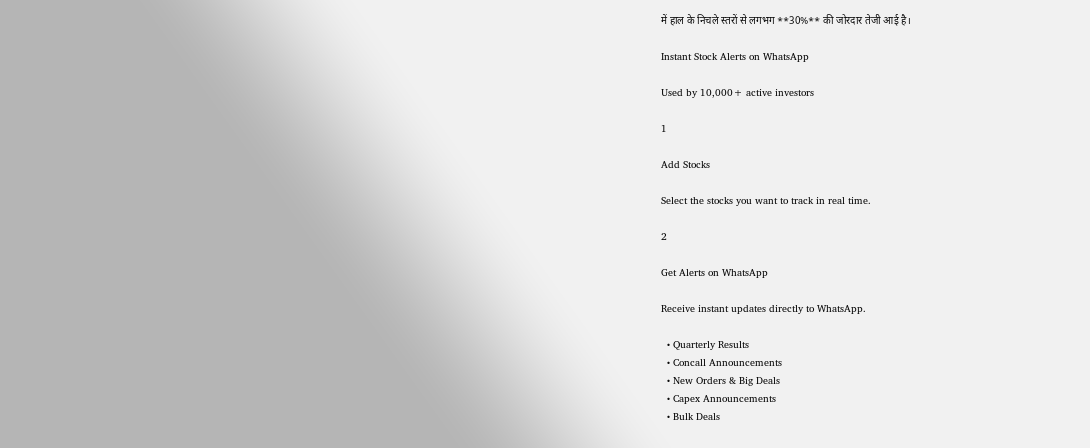में हाल के निचले स्तरों से लगभग **30%** की जोरदार तेजी आई है।

Instant Stock Alerts on WhatsApp

Used by 10,000+ active investors

1

Add Stocks

Select the stocks you want to track in real time.

2

Get Alerts on WhatsApp

Receive instant updates directly to WhatsApp.

  • Quarterly Results
  • Concall Announcements
  • New Orders & Big Deals
  • Capex Announcements
  • Bulk Deals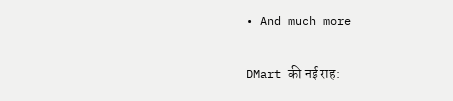• And much more

DMart की नई राह: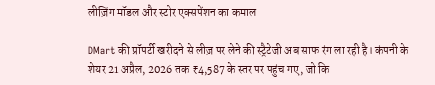लीज़िंग मॉडल और स्टोर एक्सपेंशन का कमाल

DMart की प्रॉपर्टी खरीदने से लीज़ पर लेने की स्ट्रैटेजी अब साफ रंग ला रही है। कंपनी के शेयर 21 अप्रैल, 2026 तक ₹4,587 के स्तर पर पहुंच गए, जो कि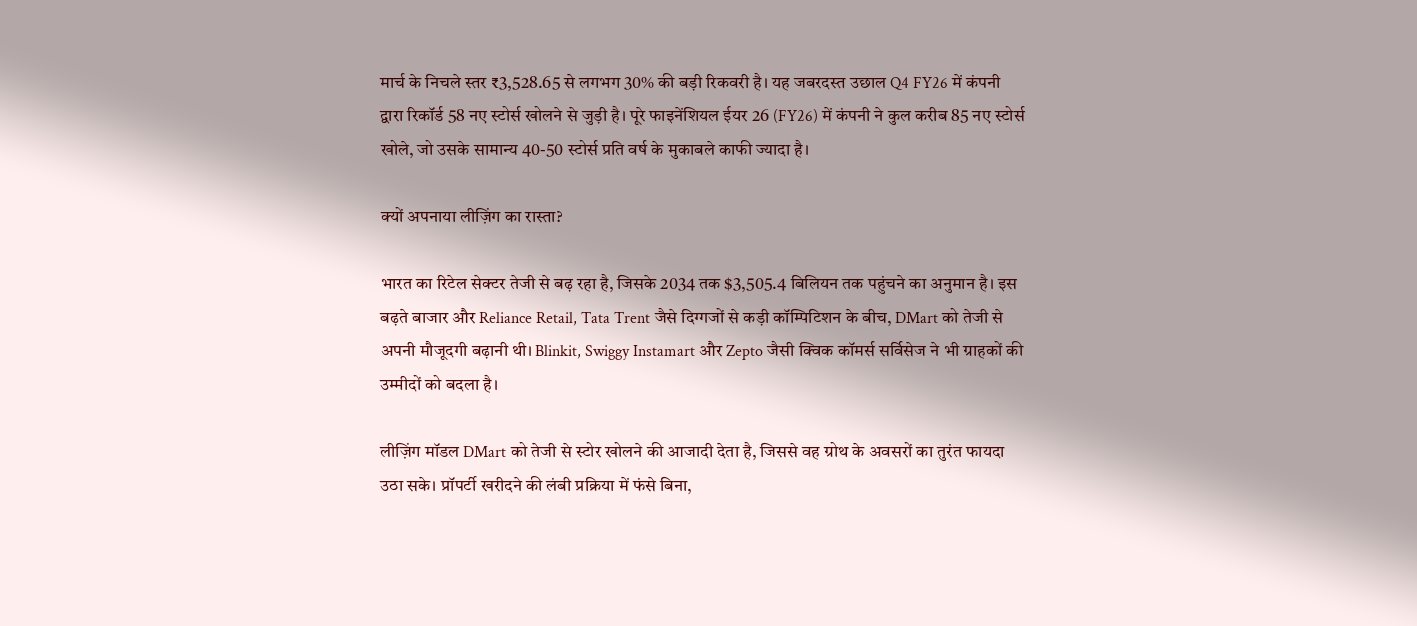मार्च के निचले स्तर ₹3,528.65 से लगभग 30% की बड़ी रिकवरी है। यह जबरदस्त उछाल Q4 FY26 में कंपनी द्वारा रिकॉर्ड 58 नए स्टोर्स खोलने से जुड़ी है। पूरे फाइनेंशियल ईयर 26 (FY26) में कंपनी ने कुल करीब 85 नए स्टोर्स खोले, जो उसके सामान्य 40-50 स्टोर्स प्रति वर्ष के मुकाबले काफी ज्यादा है।

क्यों अपनाया लीज़िंग का रास्ता?

भारत का रिटेल सेक्टर तेजी से बढ़ रहा है, जिसके 2034 तक $3,505.4 बिलियन तक पहुंचने का अनुमान है। इस बढ़ते बाजार और Reliance Retail, Tata Trent जैसे दिग्गजों से कड़ी कॉम्पिटिशन के बीच, DMart को तेजी से अपनी मौजूदगी बढ़ानी थी। Blinkit, Swiggy Instamart और Zepto जैसी क्विक कॉमर्स सर्विसेज ने भी ग्राहकों की उम्मीदों को बदला है।

लीज़िंग मॉडल DMart को तेजी से स्टोर खोलने की आजादी देता है, जिससे वह ग्रोथ के अवसरों का तुरंत फायदा उठा सके। प्रॉपर्टी खरीदने की लंबी प्रक्रिया में फंसे बिना,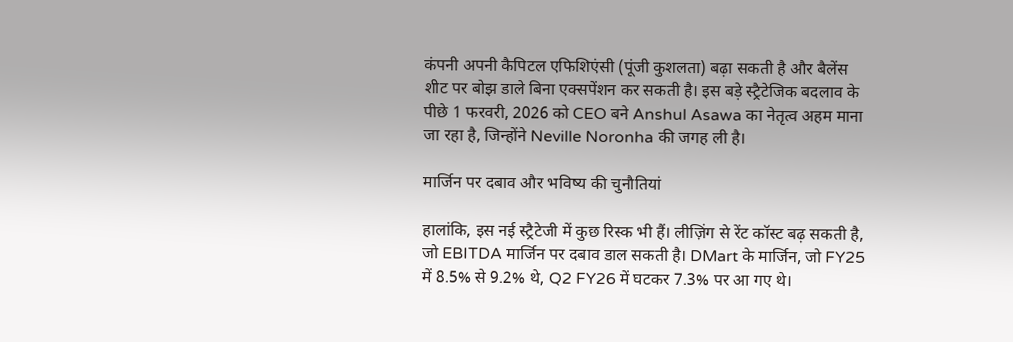कंपनी अपनी कैपिटल एफिशिएंसी (पूंजी कुशलता) बढ़ा सकती है और बैलेंस शीट पर बोझ डाले बिना एक्सपेंशन कर सकती है। इस बड़े स्ट्रैटेजिक बदलाव के पीछे 1 फरवरी, 2026 को CEO बने Anshul Asawa का नेतृत्व अहम माना जा रहा है, जिन्होंने Neville Noronha की जगह ली है।

मार्जिन पर दबाव और भविष्य की चुनौतियां

हालांकि, इस नई स्ट्रैटेजी में कुछ रिस्क भी हैं। लीज़िंग से रेंट कॉस्ट बढ़ सकती है, जो EBITDA मार्जिन पर दबाव डाल सकती है। DMart के मार्जिन, जो FY25 में 8.5% से 9.2% थे, Q2 FY26 में घटकर 7.3% पर आ गए थे।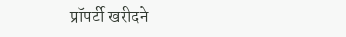प्रॉपर्टी खरीदने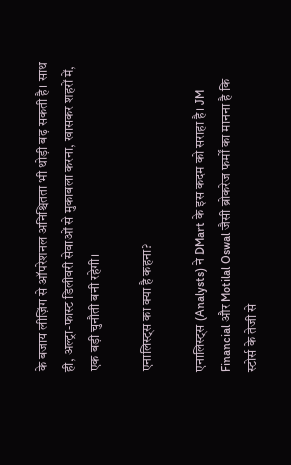के बजाय लीज़िंग से ऑपरेशनल अनिश्चितता भी थोड़ी बढ़ सकती है। साथ ही, अल्ट्रा-फास्ट डिलीवरी सेवाओं से मुकाबला करना, खासकर शहरों में, एक बड़ी चुनौती बनी रहेगी।

एनालिस्ट्स का क्या है कहना?

एनालिस्ट्स (Analysts) ने DMart के इस कदम को सराहा है। JM Financial और Motilal Oswal जैसी ब्रोकरेज फर्मों का मानना है कि स्टोर्स के तेजी से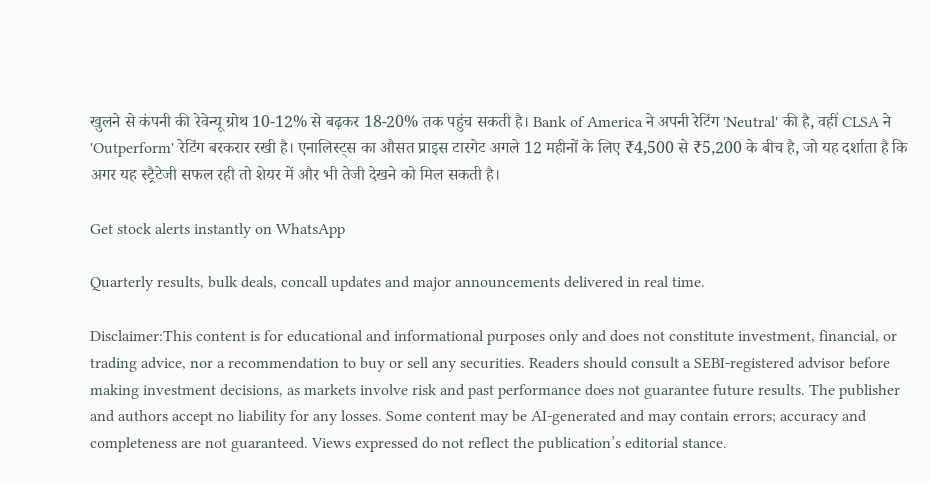खुलने से कंपनी की रेवेन्यू ग्रोथ 10-12% से बढ़कर 18-20% तक पहुंच सकती है। Bank of America ने अपनी रेटिंग 'Neutral' की है, वहीं CLSA ने 'Outperform' रेटिंग बरकरार रखी है। एनालिस्ट्स का औसत प्राइस टारगेट अगले 12 महीनों के लिए ₹4,500 से ₹5,200 के बीच है, जो यह दर्शाता है कि अगर यह स्ट्रैटेजी सफल रही तो शेयर में और भी तेजी देखने को मिल सकती है।

Get stock alerts instantly on WhatsApp

Quarterly results, bulk deals, concall updates and major announcements delivered in real time.

Disclaimer:This content is for educational and informational purposes only and does not constitute investment, financial, or trading advice, nor a recommendation to buy or sell any securities. Readers should consult a SEBI-registered advisor before making investment decisions, as markets involve risk and past performance does not guarantee future results. The publisher and authors accept no liability for any losses. Some content may be AI-generated and may contain errors; accuracy and completeness are not guaranteed. Views expressed do not reflect the publication’s editorial stance.